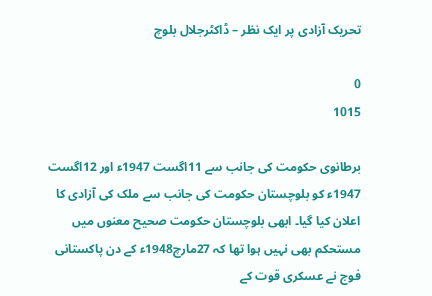تحریک آزادی پر ایک نظر – ڈاکٹرجلال بلوچ

0
1015

برطانوی حکومت کی جانب سے 11اگست 1947ء اور 12اگست 1947ء کو بلوچستان حکومت کی جانب سے ملک کی آزادی کا اعلان کیا گیا۔ ابھی بلوچستان حکومت صحیح معنوں میں مستحکم بھی نہیں ہوا تھا کہ 27مارچ1948ء کے دن پاکستانی فوج نے عسکری قوت کے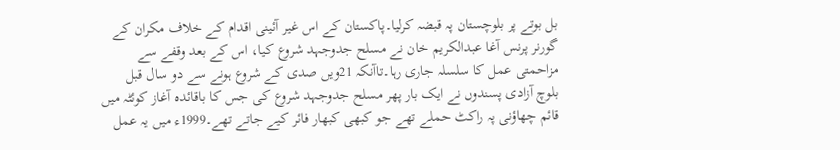بل بوتے پر بلوچستان پہ قبضہ کرلیا۔پاکستان کے اس غیر آئینی اقدام کے خلاف مکران کے گورنر پرنس آغا عبدالکریم خان نے مسلح جدوجہد شروع کیا، اس کے بعد وقفے سے مزاحمتی عمل کا سلسلہ جاری رہا۔تاآنکہ 21ویں صدی کے شروع ہونے سے دو سال قبل بلوچ آزادی پسندوں نے ایک بار پھر مسلح جدوجہد شروع کی جس کا باقائدہ آغاز کوئٹہ میں قائم چھاؤنی پہ راکٹ حملے تھے جو کبھی کبھار فائر کیے جاتے تھے۔1999ء میں یہ عمل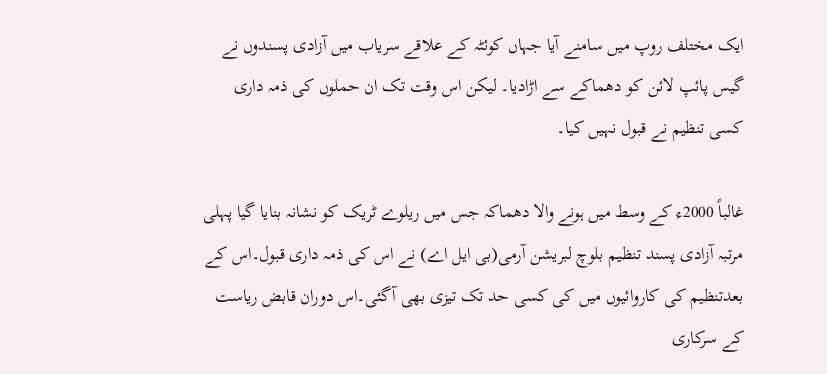ایک مختلف روپ میں سامنے آیا جہاں کوئٹہ کے علاقے سریاب میں آزادی پسندوں نے گیس پائپ لائن کو دھماکے سے اڑادیا۔ لیکن اس وقت تک ان حملوں کی ذمہ داری کسی تنظیم نے قبول نہیں کیا۔

غالباً 2000ء کے وسط میں ہونے والا دھماکہ جس میں ریلوے ٹریک کو نشانہ بنایا گیا پہلی مرتبہ آزادی پسند تنظیم بلوچ لبریشن آرمی(بی ایل اے) نے اس کی ذمہ داری قبول۔اس کے بعدتنظیم کی کاروائیوں میں کی کسی حد تک تیزی بھی آگئی۔اس دوران قابض ریاست کے سرکاری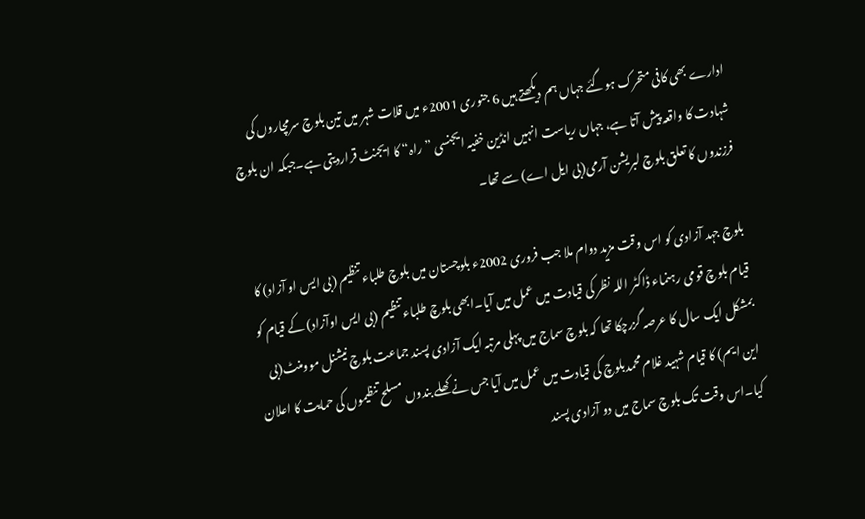ادارے بھی کافی متحرک ہوگئے جہاں ہم دیکھتے ہیں 6 جنوری 2001ء میں قلات شہر میں تین بلوچ سرمچاروں کی شہادت کا واقعہ پیش آتا ہے، جہاں ریاست انہیں انڈین خفیہ ایجنسی ”راہ“ کا ایجنٹ قراردیتی ہے۔جبکہ ان بلوچ فرزندوں کا تعلق بلوچ لبریشن آرمی(بی ایل اے) سے تھا۔

بلوچ جہد آزادی کو اس وقت مزید دوام ملا جب فروری 2002ء بلوچستان میں بلوچ طلباء تنظیم (بی ایس او آزاد) کا قیام بلوچ قومی رہنماء ڈاکٹر اللہ نظر کی قیادت میں عمل میں آیا۔ابھی بلوچ طلباء تنظیم (بی ایس اوآزاد) کے قیام کو بمشکل ایک سال کا عرصہ گزرچکا تھا کہ بلوچ سماج میں پہلی مرتبہ ایک آزادی پسند جماعت بلوچ نیشنل موومنٹ(بی این ایم) کا قیام شہید غلام محمدبلوچ کی قیادت میں عمل میں آیا جس نے کھلے بندوں مسلح تنظیموں کی حمایت کا اعلان کیا۔اس وقت تک بلوچ سماج میں دو آزادی پسند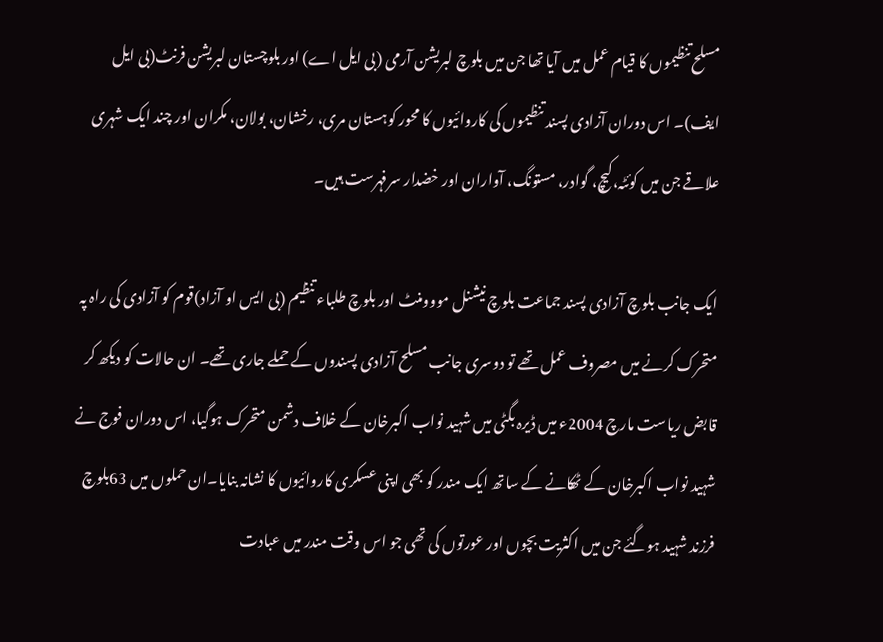مسلح تنظیموں کا قیام عمل میں آیا تھا جن میں بلوچ لبریشن آرمی (بی ایل اے) اور بلوچستان لبریشن فرنٹ(بی ایل ایف)۔ اس دوران آزادی پسند تنظیموں کی کاروائیوں کا محور کوہستان مری، رخشان، بولان، مکران اور چند ایک شہری علاقے جن میں کوئٹہ،کیچ، گوادر، مستونگ، آواران اور خضدار سرفہرست ہیں۔

ایک جانب بلوچ آزادی پسند جماعت بلوچ نیشنل مووومنٹ اور بلوچ طلباء تنظیم (بی ایس او آزاد)قوم کو آزادی کی راہ پہ متحرک کرنے میں مصروف عمل تھے تو دوسری جانب مسلح آزادی پسندوں کے حملے جاری تھے۔ ان حالات کو دیکھ کر قابض ریاست مارچ 2004ء میں ڈیرہ بگٹی میں شہید نواب اکبرخان کے خلاف دشمن متحرک ہوگیا، اس دوران فوج نے شہید نواب اکبرخان کے ٹھکانے کے ساتھ ایک مندر کو بھی اپنی عسکری کاروائیوں کا نشانہ بنایا۔ان حملوں میں 63بلوچ فرزند شہید ہوگئے جن میں اکثریت بچوں اور عورتوں کی تھی جو اس وقت مندر میں عبادت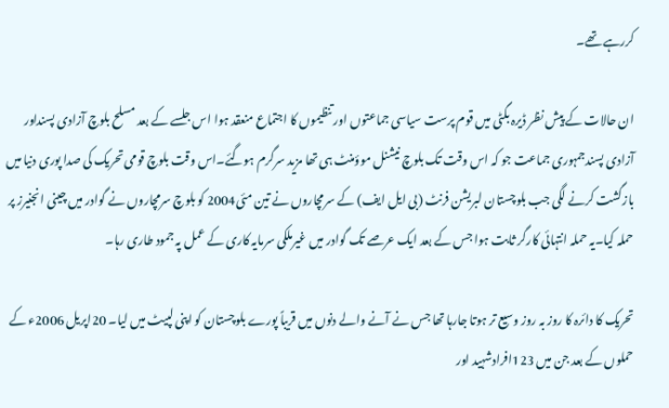کررہے تھے۔

ان حالات کے پیش نظر ڈیرہ بگٹی میں قوم پرست سیاسی جماعتوں اور تنظیموں کا اجتماع منعقد ہوا اس جلسے کے بعد مسلح بلوچ آزادی پسنداور آزادی پسندجمہوری جماعت جو کہ اس وقت تک بلوچ نیشنل موؤمنٹ ہی تھا مزید سرگرم ہوگئے۔اس وقت بلوچ قومی تحریک کی صدا پوری دنیا میں بازگشت کرنے لگی جب بلوچستان لبریشن فرنٹ (بی ایل ایف) کے سرمچاروں نے تین مئی2004 کو بلوچ سرمچاروں نے گوادر میں چینی انجنیرز پر حملہ کیا۔یہ حملہ انتہائی کارگر ثابت ہوا جس کے بعد ایک عرصے تک گوادر میں غیرملکی سرمایہ کاری کے عمل پہ جمود طاری رہا۔

تحریک کا دائرہ کا روز بہ روز وسیع تر ہوتا جارہا تھا جس نے آنے والے دنوں میں قریباً پورے بلوچستان کو اپنی لپیٹ میں لیا۔ 20اپریل 2006ء کے حملوں کے بعد جن میں 123افرادشہید اور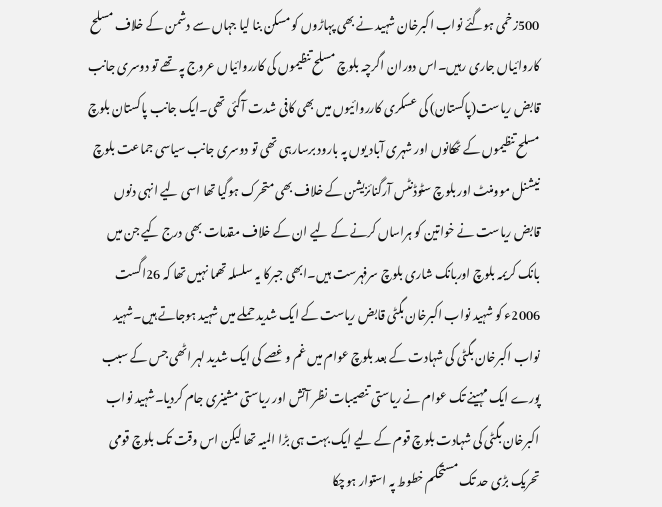500زخمی ہوگئے نواب اکبرخان شہید نے بھی پہاڑوں کو مسکن بنا لیا جہاں سے دشمن کے خلاف مسلح کاروائیاں جاری رہیں۔اس دوران اگرچہ بلوچ مسلح تنظیموں کی کارروائیاں عروج پہ تھے تو دوسری جانب قابض ریاست(پاکستان) کی عسکری کارروائیوں میں بھی کافی شدت آگئی تھی۔ایک جانب پاکستان بلوچ مسلح تنظیموں کے ٹھکانوں اور شہری آباد یوں پہ بارود برسارہی تھی تو دوسری جانب سیاسی جماعت بلوچ نیشنل موومنٹ اور بلوچ سٹوڈنٹس آرگنائزیشن کے خلاف بھی متحرک ہوگیا تھا اسی لیے انہی دنوں قابض ریاست نے خواتین کو ہراساں کرنے کے لیے ان کے خلاف مقدمات بھی درج کیے جن میں بانک کریمہ بلوچ اوربانک شاری بلوچ سرفہرست ہیں۔ابھی جبرکا یہ سلسلہ تھما نہیں تھا کہ 26اگست 2006ء کو شہید نواب اکبرخان بگٹی قابض ریاست کے ایک شدید حملے میں شہید ہوجاتے ہیں۔شہید نواب اکبرخان بگٹی کی شہادت کے بعد بلوچ عوام میں غم و غصے کی ایک شدید لہر اٹھی جس کے سبب پورے ایک مہینے تک عوام نے ریاستی تنصیبات نظر آتش اور ریاستی مشینری جام کردیا۔شہید نواب اکبرخان بگٹی کی شہادت بلوچ قوم کے لیے ایک بہت ہی بڑا المیہ تھا لیکن اس وقت تک بلوچ قومی تحریک بڑی حد تک مستحکم خطوط پہ استوار ہوچکا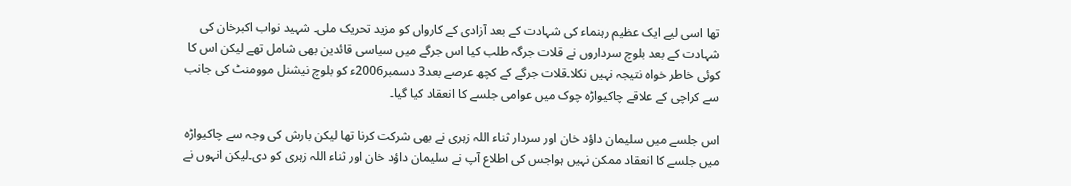تھا اسی لیے ایک عظیم رہنماء کی شہادت کے بعد آزادی کے کارواں کو مزید تحریک ملی۔ شہید نواب اکبرخان کی شہادت کے بعد بلوچ سرداروں نے قلات جرگہ طلب کیا اس جرگے میں سیاسی قائدین بھی شامل تھے لیکن اس کا کوئی خاطر خواہ نتیجہ نہیں نکلا۔قلات جرگے کے کچھ عرصے بعد3 دسمبر2006ء کو بلوچ نیشنل موومنٹ کی جانب سے کراچی کے علاقے چاکیواڑہ چوک میں عوامی جلسے کا انعقاد کیا گیا۔

اس جلسے میں سلیمان داؤد خان اور سردار ثناء اللہ زہری نے بھی شرکت کرنا تھا لیکن بارش کی وجہ سے چاکیواڑہ میں جلسے کا انعقاد ممکن نہیں ہواجس کی اطلاع آپ نے سلیمان داؤد خان اور ثناء اللہ زہری کو دی۔لیکن انہوں نے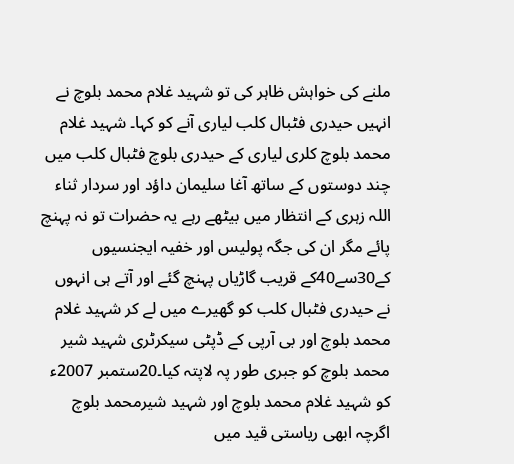ملنے کی خواہش ظاہر کی تو شہید غلام محمد بلوچ نے انہیں حیدری فٹبال کلب لیاری آنے کو کہا۔ شہید غلام محمد بلوچ کلری لیاری کے حیدری بلوچ فٹبال کلب میں چند دوستوں کے ساتھ آغا سلیمان داؤد اور سردار ثناء اللہ زہری کے انتظار میں بیٹھے رہے یہ حضرات تو نہ پہنچ پائے مگر ان کی جگہ پولیس اور خفیہ ایجنسیوں کے30سے40کے قریب گاڑیاں پہنچ گئے اور آتے ہی انہوں نے حیدری فٹبال کلب کو گھیرے میں لے کر شہید غلام محمد بلوچ اور بی آرپی کے ڈپٹی سیکرٹری شہید شیر محمد بلوچ کو جبری طور پہ لاپتہ کیا۔20ستمبر 2007ء کو شہید غلام محمد بلوچ اور شہید شیرمحمد بلوچ اگرچہ ابھی ریاستی قید میں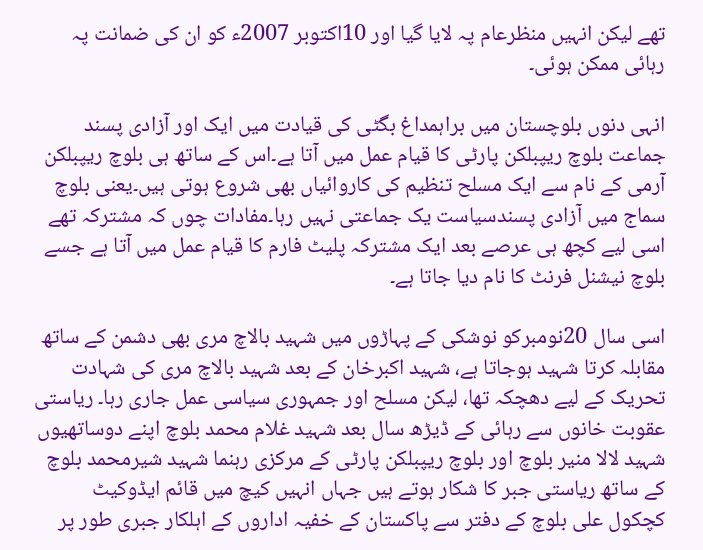تھے لیکن انہیں منظرعام پہ لایا گیا اور 10اکتوبر 2007ء کو ان کی ضمانت پہ رہائی ممکن ہوئی۔

انہی دنوں بلوچستان میں براہمداغ بگٹی کی قیادت میں ایک اور آزادی پسند جماعت بلوچ ریپبلکن پارٹی کا قیام عمل میں آتا ہے۔اس کے ساتھ ہی بلوچ ریپبلکن آرمی کے نام سے ایک مسلح تنظیم کی کاروائیاں بھی شروع ہوتی ہیں۔یعنی بلوچ سماج میں آزادی پسندسیاست یک جماعتی نہیں رہا۔مفادات چوں کہ مشترکہ تھے اسی لیے کچھ ہی عرصے بعد ایک مشترکہ پلیٹ فارم کا قیام عمل میں آتا ہے جسے بلوچ نیشنل فرنٹ کا نام دیا جاتا ہے۔

اسی سال 20نومبرکو نوشکی کے پہاڑوں میں شہید بالاچ مری بھی دشمن کے ساتھ مقابلہ کرتا شہید ہوجاتا ہے، شہید اکبرخان کے بعد شہید بالاچ مری کی شہادت تحریک کے لیے دھچکہ تھا، لیکن مسلح اور جمہوری سیاسی عمل جاری رہا۔ ریاستی عقوبت خانوں سے رہائی کے ڈیڑھ سال بعد شہید غلام محمد بلوچ اپنے دوساتھیوں شہید لالا منیر بلوچ اور بلوچ ریپبلکن پارٹی کے مرکزی رہنما شہید شیرمحمد بلوچ کے ساتھ ریاستی جبر کا شکار ہوتے ہیں جہاں انہیں کیچ میں قائم ایڈوکیٹ کچکول علی بلوچ کے دفتر سے پاکستان کے خفیہ اداروں کے اہلکار جبری طور پر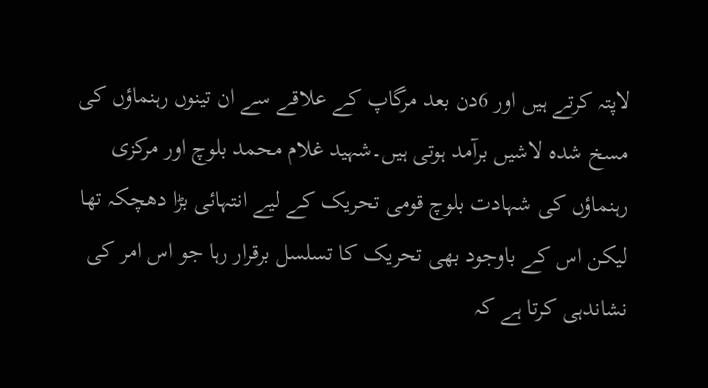لاپتہ کرتے ہیں اور 6دن بعد مرگاپ کے علاقے سے ان تینوں رہنماؤں کی مسخ شدہ لاشیں برآمد ہوتی ہیں۔شہید غلام محمد بلوچ اور مرکزی رہنماؤں کی شہادت بلوچ قومی تحریک کے لیے انتہائی بڑا دھچکہ تھا لیکن اس کے باوجود بھی تحریک کا تسلسل برقرار رہا جو اس امر کی نشاندہی کرتا ہے کہ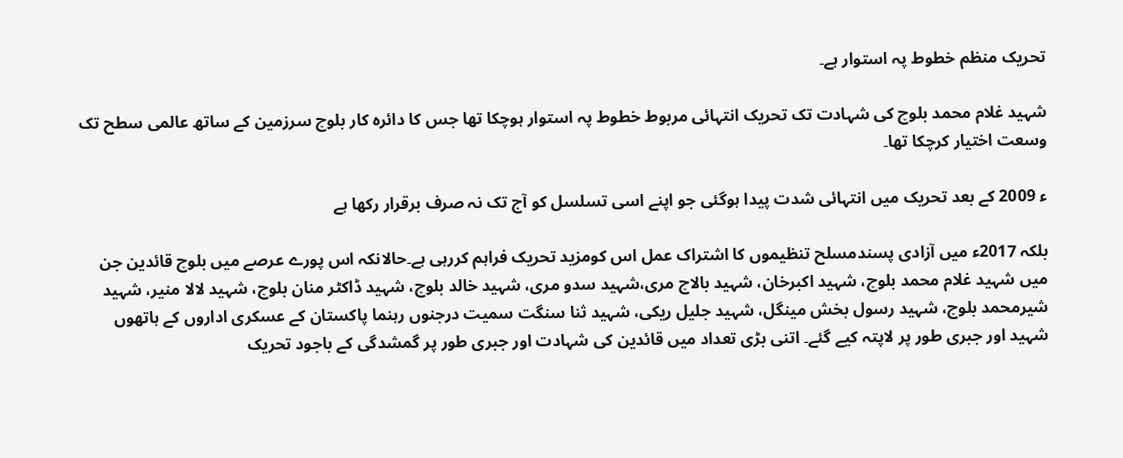تحریک منظم خطوط پہ استوار ہے۔

شہید غلام محمد بلوچ کی شہادت تک تحریک انتہائی مربوط خطوط پہ استوار ہوچکا تھا جس کا دائرہ کار بلوچ سرزمین کے ساتھ عالمی سطح تک وسعت اختیار کرچکا تھا۔

ء 2009 کے بعد تحریک میں انتہائی شدت پیدا ہوگئی جو اپنے اسی تسلسل کو آج تک نہ صرف برقرار رکھا ہے

بلکہ 2017ء میں آزادی پسندمسلح تنظیموں کا اشتراک عمل اس کومزید تحریک فراہم کررہی ہے۔حالانکہ اس پورے عرصے میں بلوچ قائدین جن میں شہید غلام محمد بلوچ، شہید اکبرخان، شہید بالاچ مری،شہید سدو مری، شہید خالد بلوچ، شہید ڈاکٹر منان بلوچ، شہید لالا منیر، شہید شیرمحمد بلوچ، شہید رسول بخش مینگل، شہید جلیل ریکی، شہید ثنا سنگت سمیت درجنوں رہنما پاکستان کے عسکری اداروں کے ہاتھوں شہید اور جبری طور پر لاپتہ کیے گئے۔ اتنی بڑی تعداد میں قائدین کی شہادت اور جبری طور پر گمشدگی کے باجود تحریک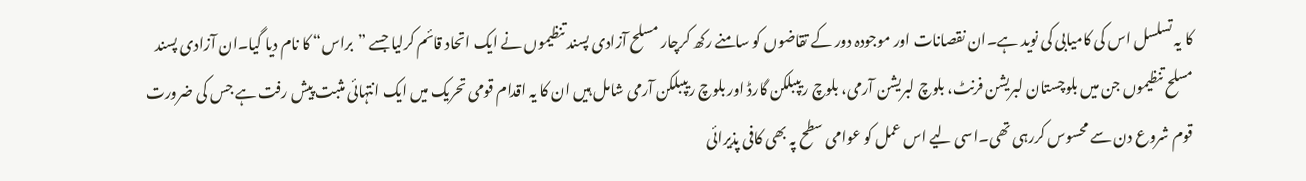کا یہ تسلسل اس کی کامیابی کی نوید ہے۔ان نقصانات اور موجودہ دور کے تقاضوں کو سامنے رکھ کرچار مسلح آزادی پسند تنظیموں نے ایک اتحاد قائم کرلیا جسے ”براس“ کا نام دیا گیا۔ان آزادی پسند مسلح تنظیموں جن میں بلوچستان لبریشن فرنٹ، بلوچ لبریشن آرمی، بلوچ ریپبلکن گارڈ اور بلوچ ریپبلکن آرمی شامل ہیں ان کا یہ اقدام قومی تحریک میں ایک انتہائی مثبت پیش رفت ہے جس کی ضرورت قوم شروع دن سے محسوس کررہی تھی۔اسی لیے اس عمل کو عوامی سطح پہ بھی کافی پذیرائی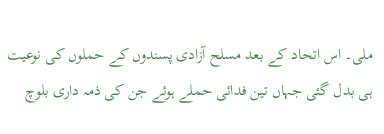ملی۔ اس اتحاد کے بعد مسلح آزادی پسندوں کے حملوں کی نوعیت ہی بدل گئی جہاں تین فدائی حملے ہوئے جن کی ذمہ داری بلوچ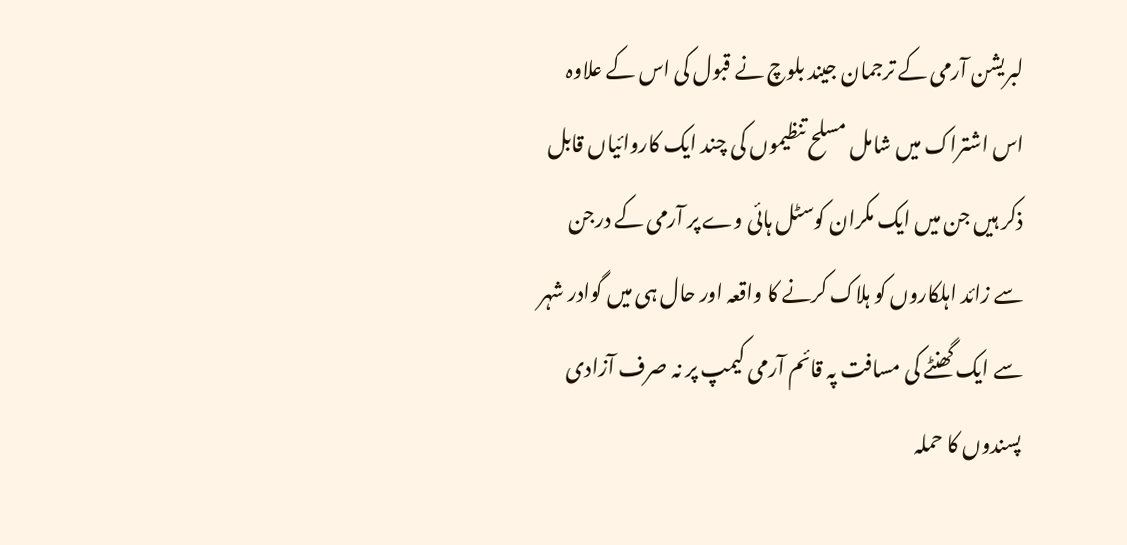لبریشن آرمی کے ترجمان جیند بلوچ نے قبول کی اس کے علاوہ اس اشتراک میں شامل مسلح تنظیموں کی چند ایک کاروائیاں قابل ذکر ہیں جن میں ایک مکران کوسٹل ہائی وے پر آرمی کے درجن سے زائد اہلکاروں کو ہلاک کرنے کا واقعہ اور حال ہی میں گوادر شہر سے ایک گھنٹے کی مسافت پہ قائم آرمی کیمپ پر نہ صرف آزادی پسندوں کا حملہ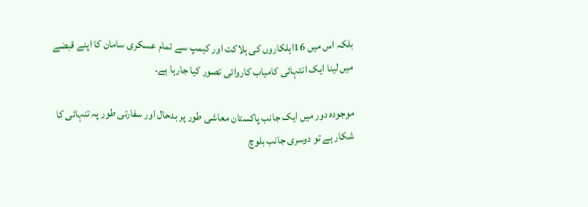بلکہ اس میں 16اہلکاروں کی ہلاکت اور کیمپ سے تمام عسکری سامان کا اپنے قبضے میں لینا ایک انتہائی کامیاب کاروائی تصور کیا جارہا ہے۔

موجودہ دور میں ایک جانب پاکستان معاشی طور پر بدحال اور سفارتی طور پہ تنہائی کا شکار ہے تو دوسری جانب بلوچ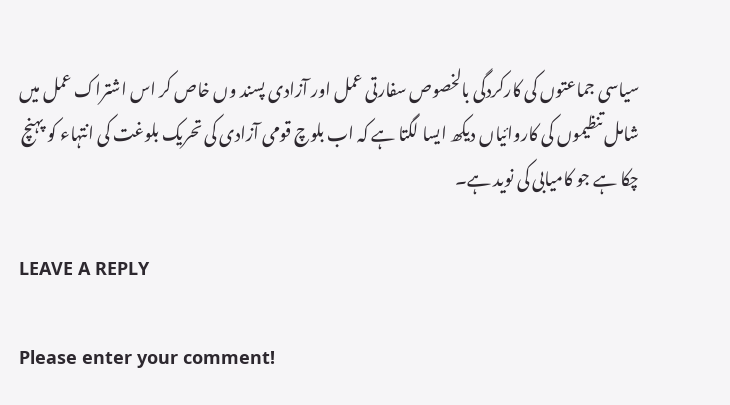سیاسی جماعتوں کی کارکردگی بالخصوص سفارتی عمل اور آزادی پسند وں خاص کر اس اشتراک عمل میں شامل تنظیموں کی کاروائیاں دیکھ ایسا لگتا ہے کہ اب بلوچ قومی آزادی کی تحریک بلوغت کی انتہاء کو پہنچ چکا ہے جو کامیابی کی نوید ہے۔

LEAVE A REPLY

Please enter your comment!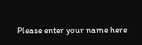Please enter your name here